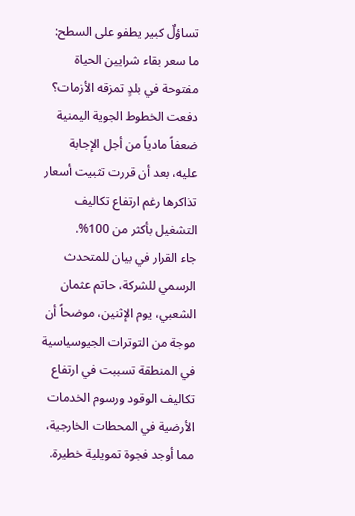تساؤلٌ كبير يطفو على السطح: ما سعر بقاء شرايين الحياة مفتوحة في بلدٍ تمزقه الأزمات؟ دفعت الخطوط الجوية اليمنية ضعفاً مادياً من أجل الإجابة عليه، بعد أن قررت تثبيت أسعار تذاكرها رغم ارتفاع تكاليف التشغيل بأكثر من 100%.
جاء القرار في بيان للمتحدث الرسمي للشركة، حاتم عثمان الشعبي، يوم الإثنين، موضحاً أن موجة من التوترات الجيوسياسية في المنطقة تسببت في ارتفاع تكاليف الوقود ورسوم الخدمات الأرضية في المحطات الخارجية، مما أوجد فجوة تمويلية خطيرة.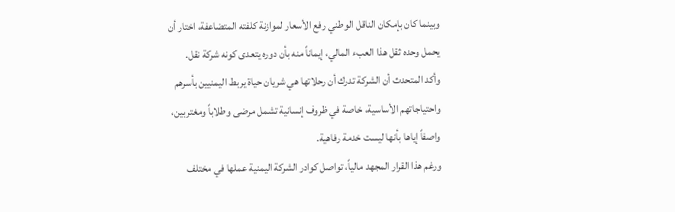وبينما كان بإمكان الناقل الوطني رفع الأسعار لموازنة كلفته المتضاعفة، اختار أن يحمل وحده ثقل هذا العبء المالي، إيماناً منه بأن دوره يتعدى كونه شركة نقل.
وأكد المتحدث أن الشركة تدرك أن رحلاتها هي شريان حياة يربط اليمنيين بأسرهم واحتياجاتهم الأساسية، خاصة في ظروف إنسانية تشمل مرضى وطلاباً ومغتربين، واصفاً إياها بأنها ليست خدمة رفاهية.
ورغم هذا القرار المجهد مالياً، تواصل كوادر الشركة اليمنية عملها في مختلف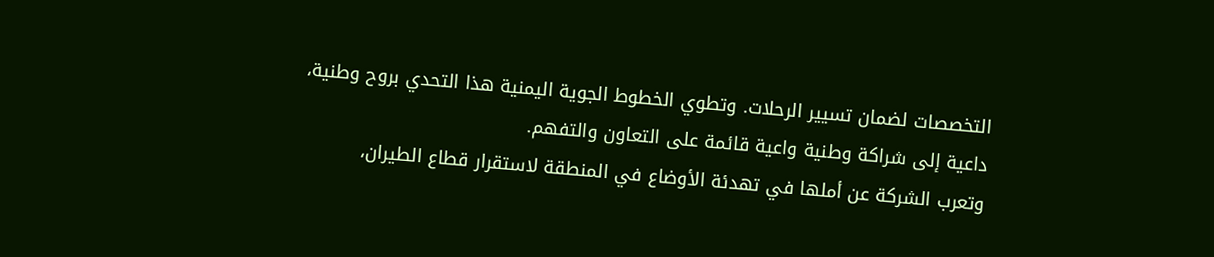التخصصات لضمان تسيير الرحلات. وتطوي الخطوط الجوية اليمنية هذا التحدي بروح وطنية، داعية إلى شراكة وطنية واعية قائمة على التعاون والتفهم.
وتعرب الشركة عن أملها في تهدئة الأوضاع في المنطقة لاستقرار قطاع الطيران،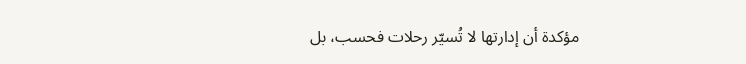مؤكدة أن إدارتها لا تُسيّر رحلات فحسب، بل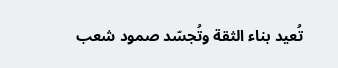تُعيد بناء الثقة وتُجسّد صمود شعب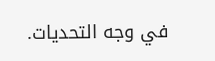في وجه التحديات.